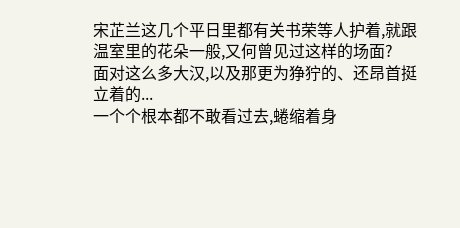宋芷兰这几个平日里都有关书荣等人护着,就跟温室里的花朵一般,又何曾见过这样的场面?
面对这么多大汉,以及那更为狰狞的、还昂首挺立着的...
一个个根本都不敢看过去,蜷缩着身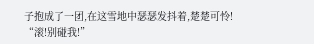子抱成了一团,在这雪地中瑟瑟发抖着,楚楚可怜!
“滚!别碰我!”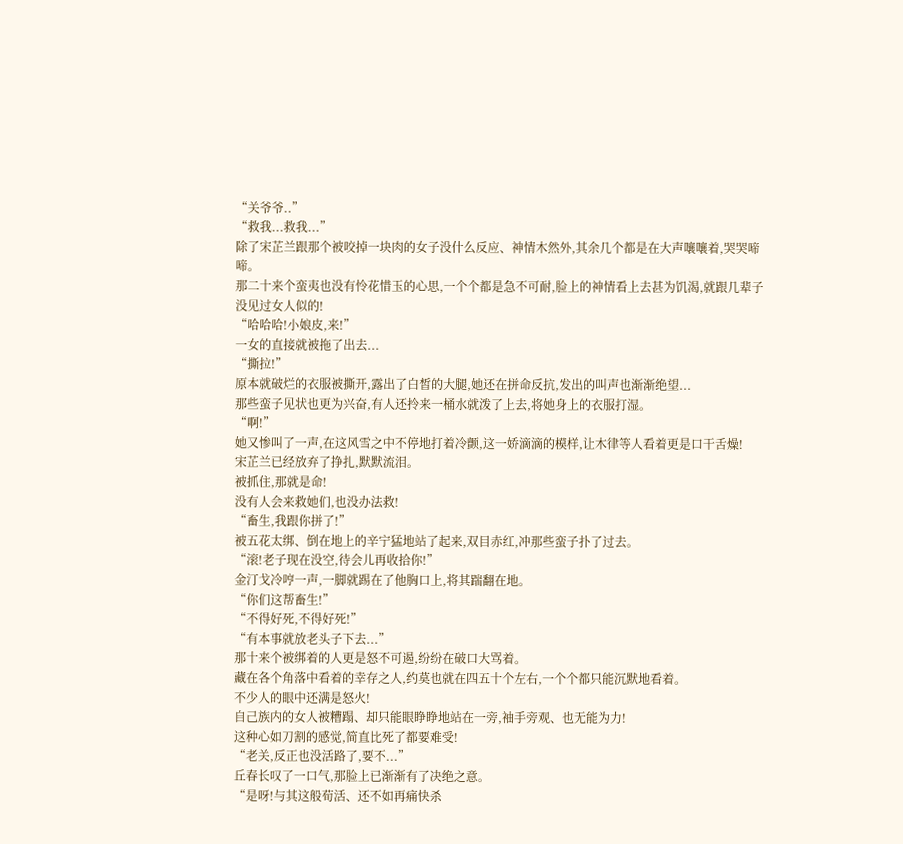“关爷爷..”
“救我...救我...”
除了宋芷兰跟那个被咬掉一块肉的女子没什么反应、神情木然外,其余几个都是在大声嚷嚷着,哭哭啼啼。
那二十来个蛮夷也没有怜花惜玉的心思,一个个都是急不可耐,脸上的神情看上去甚为饥渴,就跟几辈子没见过女人似的!
“哈哈哈!小娘皮,来!”
一女的直接就被拖了出去...
“撕拉!”
原本就破烂的衣服被撕开,露出了白皙的大腿,她还在拼命反抗,发出的叫声也渐渐绝望...
那些蛮子见状也更为兴奋,有人还拎来一桶水就泼了上去,将她身上的衣服打湿。
“啊!”
她又惨叫了一声,在这风雪之中不停地打着冷颤,这一娇滴滴的模样,让木律等人看着更是口干舌燥!
宋芷兰已经放弃了挣扎,默默流泪。
被抓住,那就是命!
没有人会来救她们,也没办法救!
“畜生,我跟你拼了!”
被五花太绑、倒在地上的辛宁猛地站了起来,双目赤红,冲那些蛮子扑了过去。
“滚!老子现在没空,待会儿再收拾你!”
金汀戈冷哼一声,一脚就踢在了他胸口上,将其踹翻在地。
“你们这帮畜生!”
“不得好死,不得好死!”
“有本事就放老头子下去...”
那十来个被绑着的人更是怒不可遏,纷纷在破口大骂着。
藏在各个角落中看着的幸存之人,约莫也就在四五十个左右,一个个都只能沉默地看着。
不少人的眼中还满是怒火!
自己族内的女人被糟蹋、却只能眼睁睁地站在一旁,袖手旁观、也无能为力!
这种心如刀割的感觉,简直比死了都要难受!
“老关,反正也没活路了,要不...”
丘春长叹了一口气,那脸上已渐渐有了决绝之意。
“是呀!与其这般荀活、还不如再痛快杀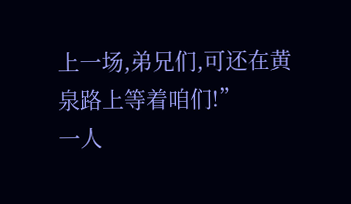上一场,弟兄们,可还在黄泉路上等着咱们!”
一人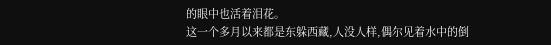的眼中也活着泪花。
这一个多月以来都是东躲西藏,人没人样,偶尔见着水中的倒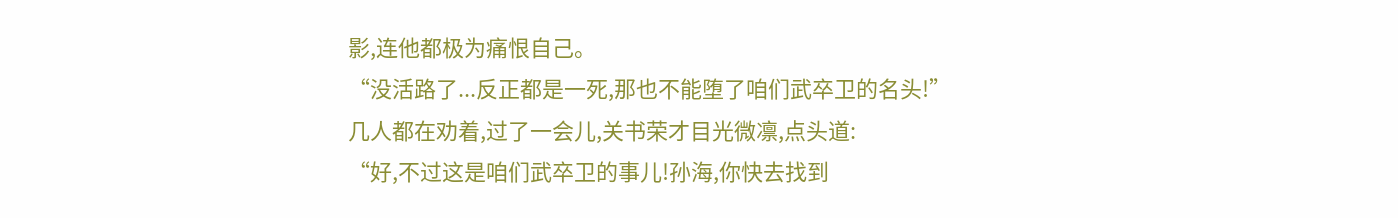影,连他都极为痛恨自己。
“没活路了...反正都是一死,那也不能堕了咱们武卒卫的名头!”
几人都在劝着,过了一会儿,关书荣才目光微凛,点头道:
“好,不过这是咱们武卒卫的事儿!孙海,你快去找到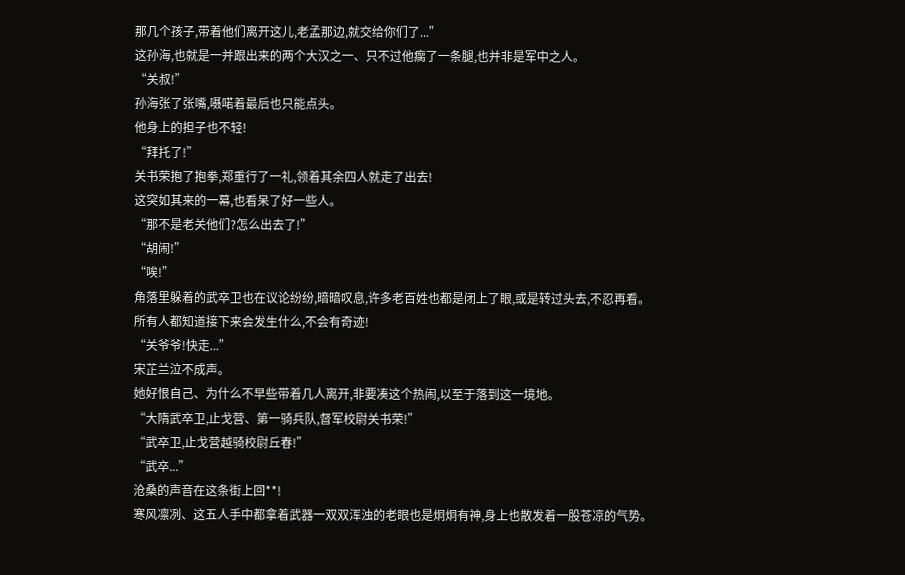那几个孩子,带着他们离开这儿,老孟那边,就交给你们了...”
这孙海,也就是一并跟出来的两个大汉之一、只不过他瘸了一条腿,也并非是军中之人。
“关叔!”
孙海张了张嘴,嗫喏着最后也只能点头。
他身上的担子也不轻!
“拜托了!”
关书荣抱了抱拳,郑重行了一礼,领着其余四人就走了出去!
这突如其来的一幕,也看呆了好一些人。
“那不是老关他们?怎么出去了!”
“胡闹!”
“唉!”
角落里躲着的武卒卫也在议论纷纷,暗暗叹息,许多老百姓也都是闭上了眼,或是转过头去,不忍再看。
所有人都知道接下来会发生什么,不会有奇迹!
“关爷爷!快走...”
宋芷兰泣不成声。
她好恨自己、为什么不早些带着几人离开,非要凑这个热闹,以至于落到这一境地。
“大隋武卒卫,止戈营、第一骑兵队,督军校尉关书荣!”
“武卒卫,止戈营越骑校尉丘春!”
“武卒...”
沧桑的声音在这条街上回**!
寒风凛冽、这五人手中都拿着武器一双双浑浊的老眼也是炯炯有神,身上也散发着一股苍凉的气势。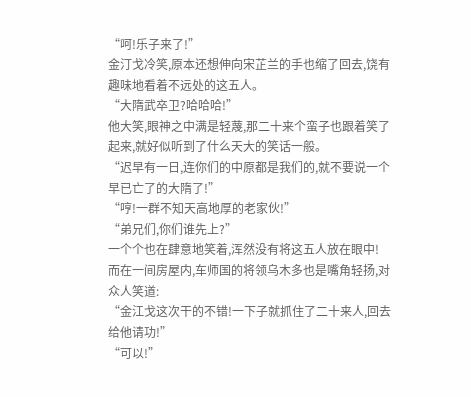“呵!乐子来了!”
金汀戈冷笑,原本还想伸向宋芷兰的手也缩了回去,饶有趣味地看着不远处的这五人。
“大隋武卒卫?哈哈哈!”
他大笑,眼神之中满是轻蔑,那二十来个蛮子也跟着笑了起来,就好似听到了什么天大的笑话一般。
“迟早有一日,连你们的中原都是我们的,就不要说一个早已亡了的大隋了!”
“哼!一群不知天高地厚的老家伙!”
“弟兄们,你们谁先上?”
一个个也在肆意地笑着,浑然没有将这五人放在眼中!
而在一间房屋内,车师国的将领乌木多也是嘴角轻扬,对众人笑道:
“金江戈这次干的不错!一下子就抓住了二十来人,回去给他请功!”
“可以!”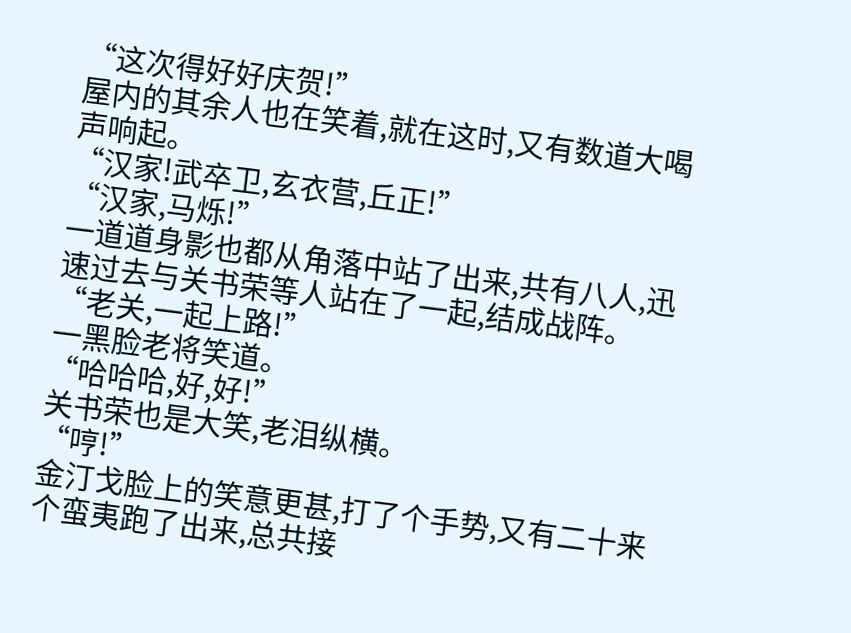“这次得好好庆贺!”
屋内的其余人也在笑着,就在这时,又有数道大喝声响起。
“汉家!武卒卫,玄衣营,丘正!”
“汉家,马烁!”
一道道身影也都从角落中站了出来,共有八人,迅速过去与关书荣等人站在了一起,结成战阵。
“老关,一起上路!”
一黑脸老将笑道。
“哈哈哈,好,好!”
关书荣也是大笑,老泪纵横。
“哼!”
金汀戈脸上的笑意更甚,打了个手势,又有二十来个蛮夷跑了出来,总共接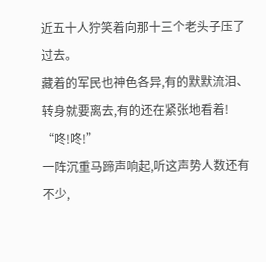近五十人狞笑着向那十三个老头子压了过去。
藏着的军民也神色各异,有的默默流泪、转身就要离去,有的还在紧张地看着!
“咚!咚!”
一阵沉重马蹄声响起,听这声势人数还有不少,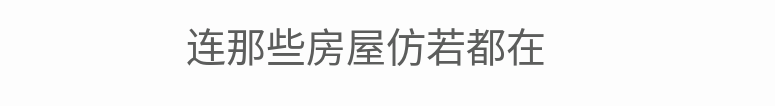连那些房屋仿若都在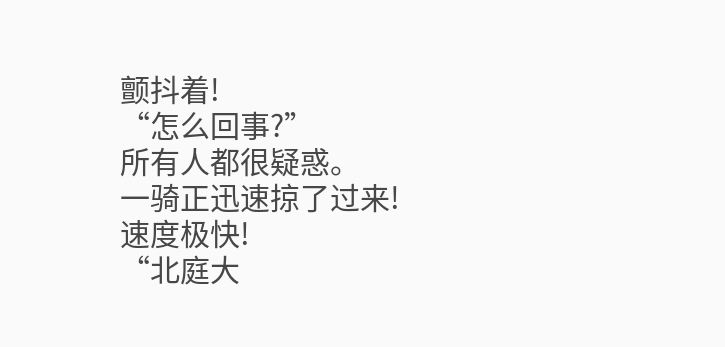颤抖着!
“怎么回事?”
所有人都很疑惑。
一骑正迅速掠了过来!
速度极快!
“北庭大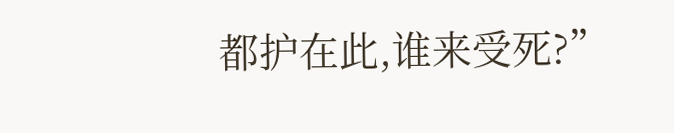都护在此,谁来受死?”